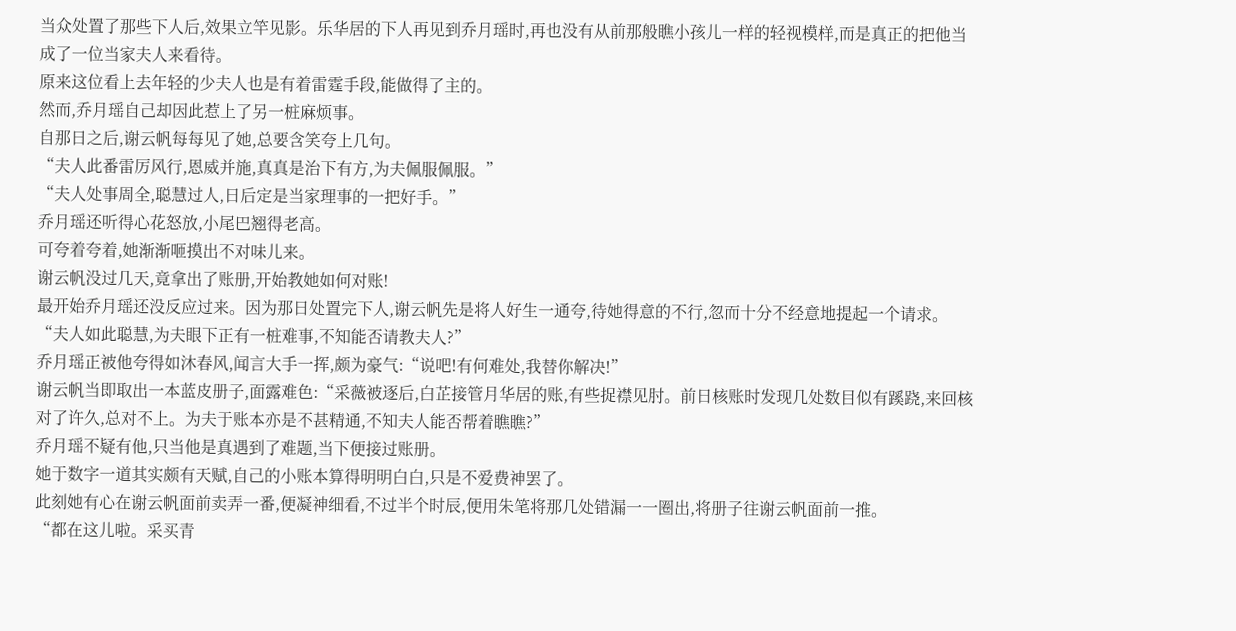当众处置了那些下人后,效果立竿见影。乐华居的下人再见到乔月瑶时,再也没有从前那般瞧小孩儿一样的轻视模样,而是真正的把他当成了一位当家夫人来看待。
原来这位看上去年轻的少夫人也是有着雷霆手段,能做得了主的。
然而,乔月瑶自己却因此惹上了另一桩麻烦事。
自那日之后,谢云帆每每见了她,总要含笑夸上几句。
“夫人此番雷厉风行,恩威并施,真真是治下有方,为夫佩服佩服。”
“夫人处事周全,聪慧过人,日后定是当家理事的一把好手。”
乔月瑶还听得心花怒放,小尾巴翘得老高。
可夸着夸着,她渐渐咂摸出不对味儿来。
谢云帆没过几天,竟拿出了账册,开始教她如何对账!
最开始乔月瑶还没反应过来。因为那日处置完下人,谢云帆先是将人好生一通夸,待她得意的不行,忽而十分不经意地提起一个请求。
“夫人如此聪慧,为夫眼下正有一桩难事,不知能否请教夫人?”
乔月瑶正被他夸得如沐春风,闻言大手一挥,颇为豪气:“说吧!有何难处,我替你解决!”
谢云帆当即取出一本蓝皮册子,面露难色:“采薇被逐后,白芷接管月华居的账,有些捉襟见肘。前日核账时发现几处数目似有蹊跷,来回核对了许久,总对不上。为夫于账本亦是不甚精通,不知夫人能否帮着瞧瞧?”
乔月瑶不疑有他,只当他是真遇到了难题,当下便接过账册。
她于数字一道其实颇有天赋,自己的小账本算得明明白白,只是不爱费神罢了。
此刻她有心在谢云帆面前卖弄一番,便凝神细看,不过半个时辰,便用朱笔将那几处错漏一一圈出,将册子往谢云帆面前一推。
“都在这儿啦。采买青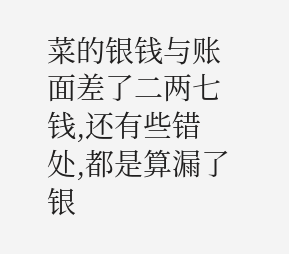菜的银钱与账面差了二两七钱,还有些错处,都是算漏了银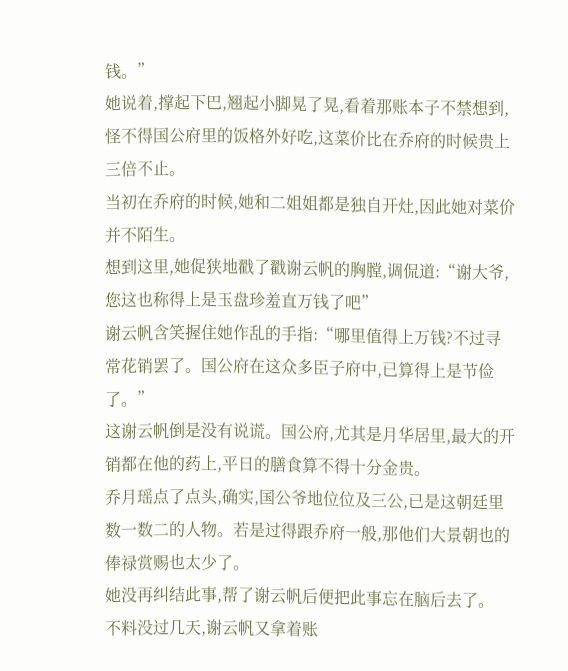钱。”
她说着,撑起下巴,翘起小脚晃了晃,看着那账本子不禁想到,怪不得国公府里的饭格外好吃,这菜价比在乔府的时候贵上三倍不止。
当初在乔府的时候,她和二姐姐都是独自开灶,因此她对菜价并不陌生。
想到这里,她促狭地戳了戳谢云帆的胸膛,调侃道:“谢大爷,您这也称得上是玉盘珍羞直万钱了吧”
谢云帆含笑握住她作乱的手指:“哪里值得上万钱?不过寻常花销罢了。国公府在这众多臣子府中,已算得上是节俭了。”
这谢云帆倒是没有说谎。国公府,尤其是月华居里,最大的开销都在他的药上,平日的膳食算不得十分金贵。
乔月瑶点了点头,确实,国公爷地位位及三公,已是这朝廷里数一数二的人物。若是过得跟乔府一般,那他们大景朝也的俸禄赏赐也太少了。
她没再纠结此事,帮了谢云帆后便把此事忘在脑后去了。
不料没过几天,谢云帆又拿着账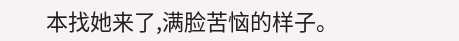本找她来了,满脸苦恼的样子。